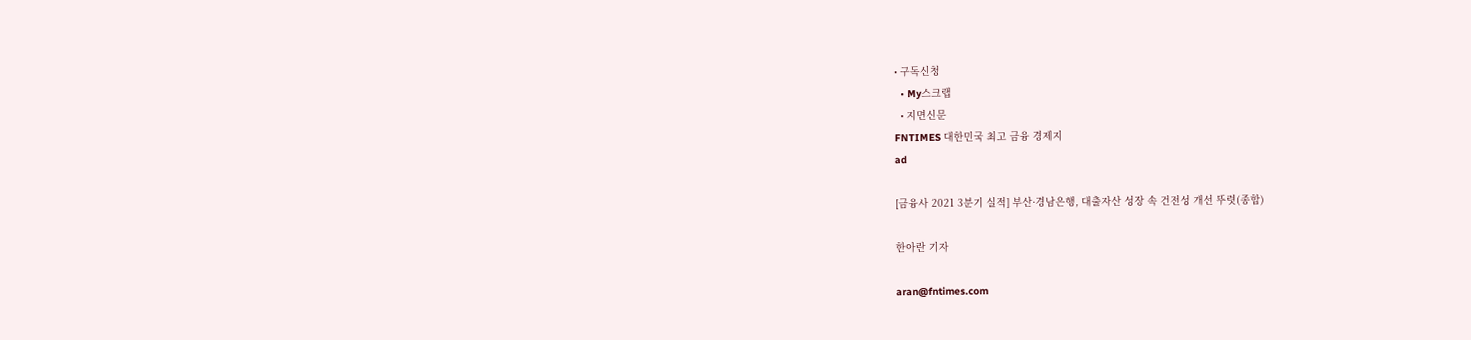• 구독신청
  • My스크랩
  • 지면신문
FNTIMES 대한민국 최고 금융 경제지
ad

[금융사 2021 3분기 실적] 부산·경남은행, 대출자산 성장 속 건전성 개선 뚜렷(종합)

한아란 기자

aran@fntimes.com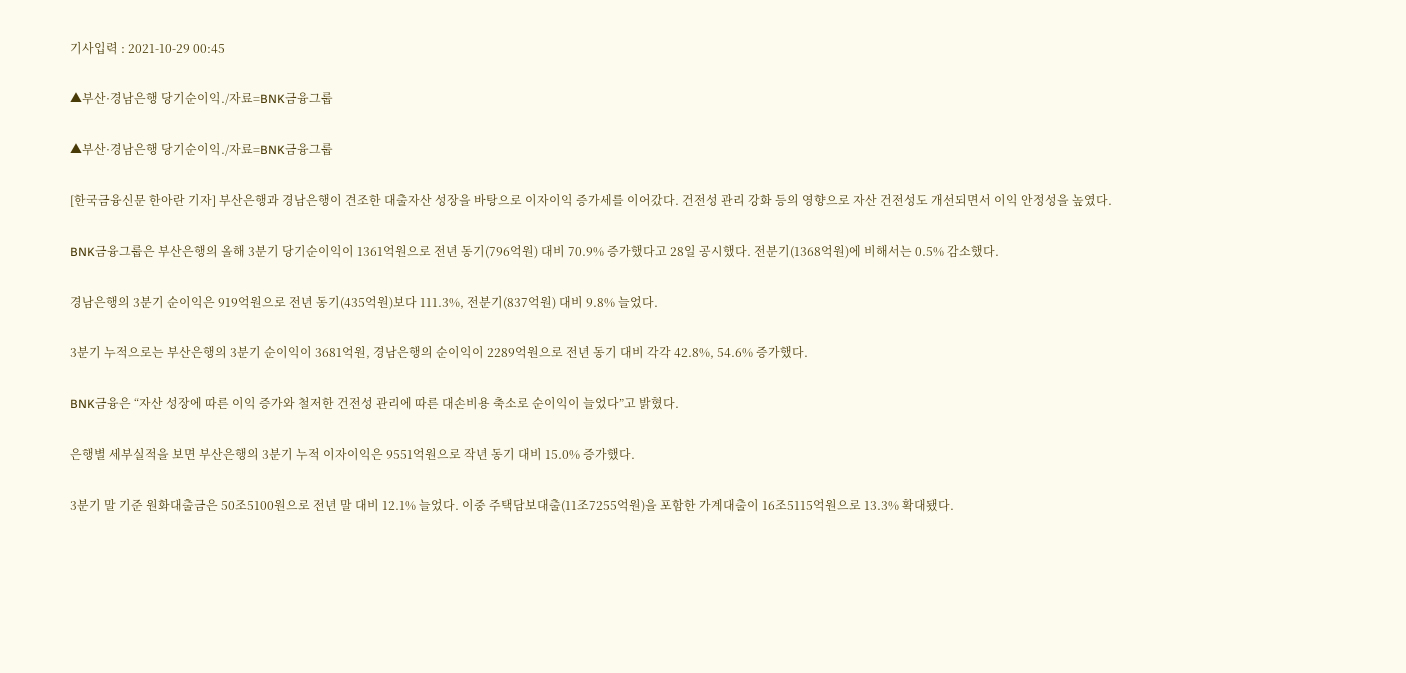기사입력 : 2021-10-29 00:45

▲부산·경남은행 당기순이익./자료=BNK금융그룹

▲부산·경남은행 당기순이익./자료=BNK금융그룹

[한국금융신문 한아란 기자] 부산은행과 경남은행이 견조한 대출자산 성장을 바탕으로 이자이익 증가세를 이어갔다. 건전성 관리 강화 등의 영향으로 자산 건전성도 개선되면서 이익 안정성을 높였다.

BNK금융그룹은 부산은행의 올해 3분기 당기순이익이 1361억원으로 전년 동기(796억원) 대비 70.9% 증가했다고 28일 공시했다. 전분기(1368억원)에 비해서는 0.5% 감소했다.

경남은행의 3분기 순이익은 919억원으로 전년 동기(435억원)보다 111.3%, 전분기(837억원) 대비 9.8% 늘었다.

3분기 누적으로는 부산은행의 3분기 순이익이 3681억원, 경남은행의 순이익이 2289억원으로 전년 동기 대비 각각 42.8%, 54.6% 증가했다.

BNK금융은 “자산 성장에 따른 이익 증가와 철저한 건전성 관리에 따른 대손비용 축소로 순이익이 늘었다”고 밝혔다.

은행별 세부실적을 보면 부산은행의 3분기 누적 이자이익은 9551억원으로 작년 동기 대비 15.0% 증가했다.

3분기 말 기준 원화대출금은 50조5100원으로 전년 말 대비 12.1% 늘었다. 이중 주택담보대출(11조7255억원)을 포함한 가계대출이 16조5115억원으로 13.3% 확대됐다.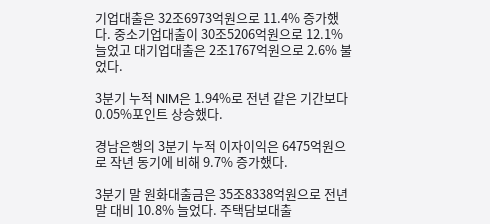기업대출은 32조6973억원으로 11.4% 증가했다. 중소기업대출이 30조5206억원으로 12.1% 늘었고 대기업대출은 2조1767억원으로 2.6% 불었다.

3분기 누적 NIM은 1.94%로 전년 같은 기간보다 0.05%포인트 상승했다.

경남은행의 3분기 누적 이자이익은 6475억원으로 작년 동기에 비해 9.7% 증가했다.

3분기 말 원화대출금은 35조8338억원으로 전년 말 대비 10.8% 늘었다. 주택담보대출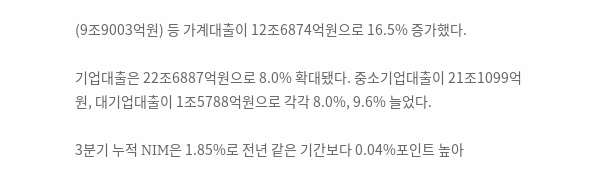(9조9003억원) 등 가계대출이 12조6874억원으로 16.5% 증가했다.

기업대출은 22조6887억원으로 8.0% 확대됐다. 중소기업대출이 21조1099억원, 대기업대출이 1조5788억원으로 각각 8.0%, 9.6% 늘었다.

3분기 누적 NIM은 1.85%로 전년 같은 기간보다 0.04%포인트 높아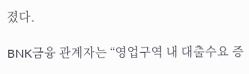졌다.

BNK금융 관계자는 “영업구역 내 대출수요 증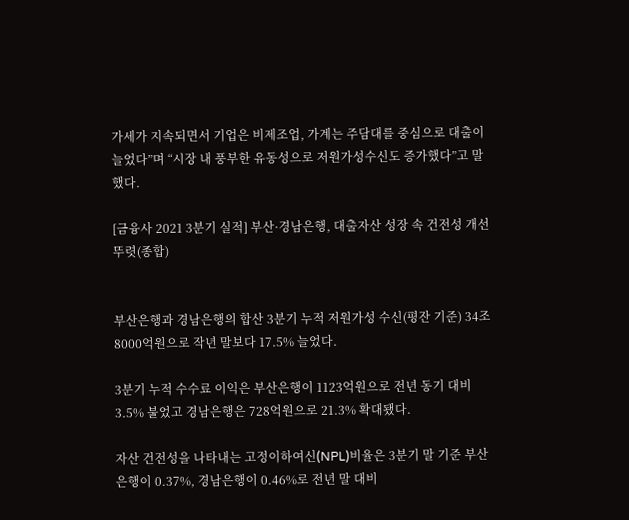가세가 지속되면서 기업은 비제조업, 가계는 주담대를 중심으로 대출이 늘었다”며 “시장 내 풍부한 유동성으로 저원가성수신도 증가했다”고 말했다.

[금융사 2021 3분기 실적] 부산·경남은행, 대출자산 성장 속 건전성 개선 뚜렷(종합)


부산은행과 경남은행의 합산 3분기 누적 저원가성 수신(평잔 기준) 34조8000억원으로 작년 말보다 17.5% 늘었다.

3분기 누적 수수료 이익은 부산은행이 1123억원으로 전년 동기 대비 3.5% 불었고 경남은행은 728억원으로 21.3% 확대됐다.

자산 건전성을 나타내는 고정이하여신(NPL)비율은 3분기 말 기준 부산은행이 0.37%, 경남은행이 0.46%로 전년 말 대비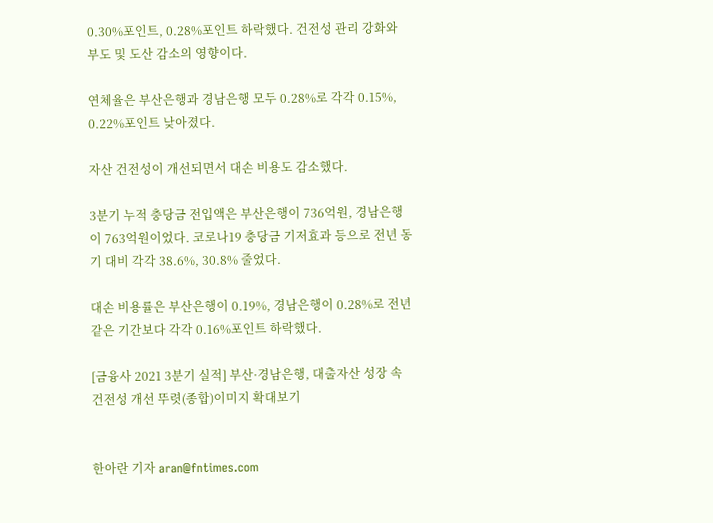0.30%포인트, 0.28%포인트 하락했다. 건전성 관리 강화와 부도 및 도산 감소의 영향이다.

연체율은 부산은행과 경남은행 모두 0.28%로 각각 0.15%, 0.22%포인트 낮아졌다.

자산 건전성이 개선되면서 대손 비용도 감소했다.

3분기 누적 충당금 전입액은 부산은행이 736억원, 경남은행이 763억원이었다. 코로나19 충당금 기저효과 등으로 전년 동기 대비 각각 38.6%, 30.8% 줄었다.

대손 비용률은 부산은행이 0.19%, 경남은행이 0.28%로 전년 같은 기간보다 각각 0.16%포인트 하락했다.

[금융사 2021 3분기 실적] 부산·경남은행, 대출자산 성장 속 건전성 개선 뚜렷(종합)이미지 확대보기


한아란 기자 aran@fntimes.com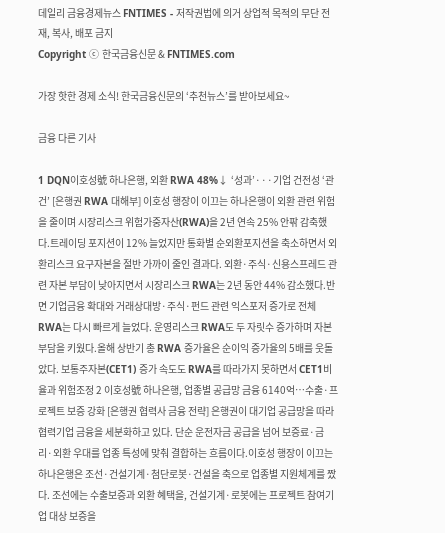데일리 금융경제뉴스 FNTIMES - 저작권법에 의거 상업적 목적의 무단 전재, 복사, 배포 금지
Copyright ⓒ 한국금융신문 & FNTIMES.com

가장 핫한 경제 소식! 한국금융신문의 ‘추천뉴스’를 받아보세요~

금융 다른 기사

1 DQN이호성號 하나은행, 외환 RWA 48%↓ ‘성과’···기업 건전성 ‘관건’ [은행권 RWA 대해부] 이호성 행장이 이끄는 하나은행이 외환 관련 위험을 줄이며 시장리스크 위험가중자산(RWA)을 2년 연속 25% 안팎 감축했다.트레이딩 포지션이 12% 늘었지만 통화별 순외환포지션을 축소하면서 외환리스크 요구자본을 절반 가까이 줄인 결과다. 외환·주식·신용스프레드 관련 자본 부담이 낮아지면서 시장리스크 RWA는 2년 동안 44% 감소했다.반면 기업금융 확대와 거래상대방·주식·펀드 관련 익스포저 증가로 전체 RWA는 다시 빠르게 늘었다. 운영리스크 RWA도 두 자릿수 증가하며 자본 부담을 키웠다.올해 상반기 총 RWA 증가율은 순이익 증가율의 5배를 웃돌았다. 보통주자본(CET1) 증가 속도도 RWA를 따라가지 못하면서 CET1비율과 위험조정 2 이호성號 하나은행, 업종별 공급망 금융 6140억…수출·프로젝트 보증 강화 [은행권 협력사 금융 전략] 은행권이 대기업 공급망을 따라 협력기업 금융을 세분화하고 있다. 단순 운전자금 공급을 넘어 보증료·금리·외환 우대를 업종 특성에 맞춰 결합하는 흐름이다.이호성 행장이 이끄는 하나은행은 조선·건설기계·첨단로봇·건설을 축으로 업종별 지원체계를 짰다. 조선에는 수출보증과 외환 혜택을, 건설기계·로봇에는 프로젝트 참여기업 대상 보증을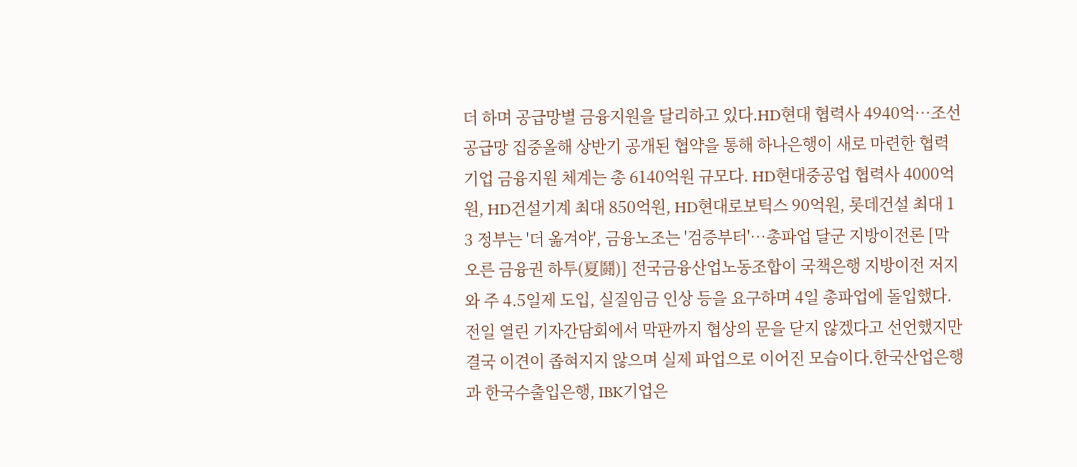더 하며 공급망별 금융지원을 달리하고 있다.HD현대 협력사 4940억…조선 공급망 집중올해 상반기 공개된 협약을 통해 하나은행이 새로 마련한 협력기업 금융지원 체계는 총 6140억원 규모다. HD현대중공업 협력사 4000억원, HD건설기계 최대 850억원, HD현대로보틱스 90억원, 롯데건설 최대 1 3 정부는 '더 옮겨야', 금융노조는 '검증부터'…총파업 달군 지방이전론 [막 오른 금융권 하투(夏鬪)] 전국금융산업노동조합이 국책은행 지방이전 저지와 주 4.5일제 도입, 실질임금 인상 등을 요구하며 4일 총파업에 돌입했다. 전일 열린 기자간담회에서 막판까지 협상의 문을 닫지 않겠다고 선언했지만 결국 이견이 좁혀지지 않으며 실제 파업으로 이어진 모습이다.한국산업은행과 한국수출입은행, IBK기업은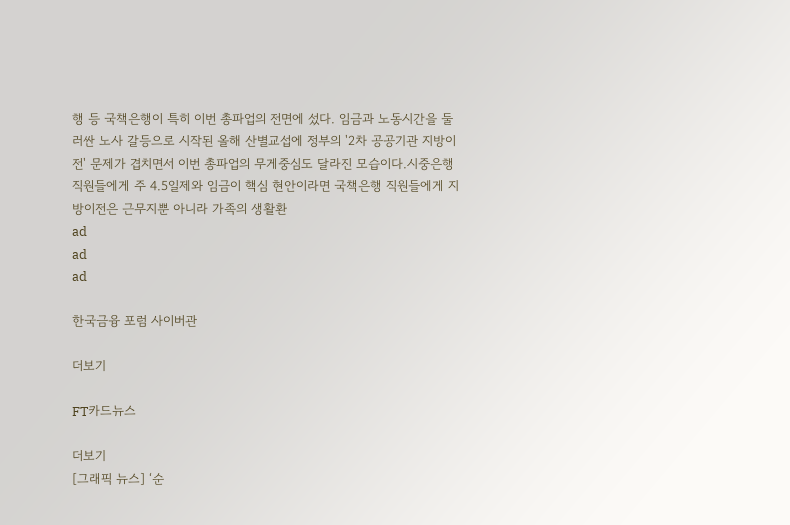행 등 국책은행이 특히 이번 총파업의 전면에 섰다. 임금과 노동시간을 둘러싼 노사 갈등으로 시작된 올해 산별교섭에 정부의 '2차 공공기관 지방이전' 문제가 겹치면서 이번 총파업의 무게중심도 달라진 모습이다.시중은행 직원들에게 주 4.5일제와 임금이 핵심 현안이라면 국책은행 직원들에게 지방이전은 근무지뿐 아니라 가족의 생활환
ad
ad
ad

한국금융 포럼 사이버관

더보기

FT카드뉴스

더보기
[그래픽 뉴스] ‘순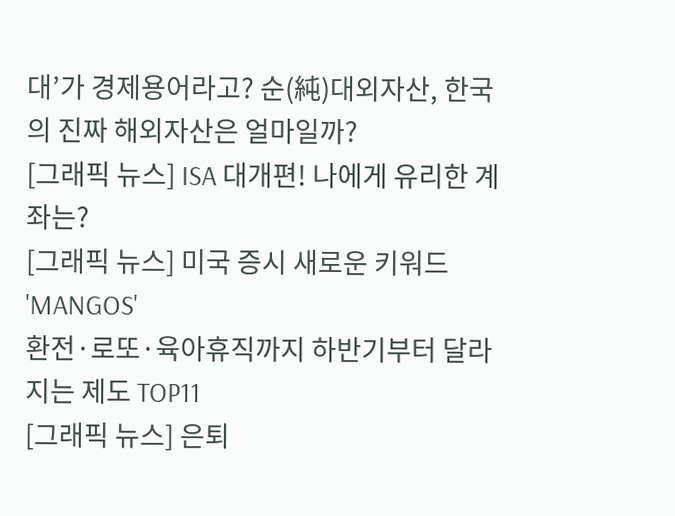대’가 경제용어라고? 순(純)대외자산, 한국의 진짜 해외자산은 얼마일까?
[그래픽 뉴스] ISA 대개편! 나에게 유리한 계좌는?
[그래픽 뉴스] 미국 증시 새로운 키워드 'MANGOS'
환전·로또·육아휴직까지 하반기부터 달라지는 제도 TOP11
[그래픽 뉴스] 은퇴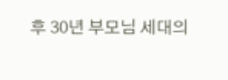후 30년 부모님 세대의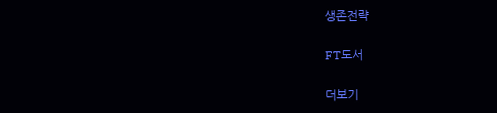생존전략

FT도서

더보기